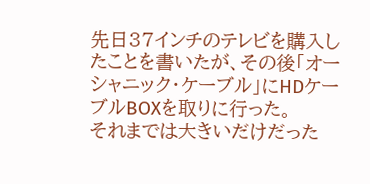先日37インチのテレビを購入したことを書いたが、その後「オーシャニック・ケーブル」にHDケーブルBOXを取りに行った。
それまでは大きいだけだった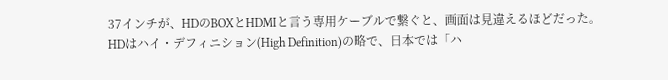37インチが、HDのBOXとHDMIと言う専用ケーブルで繋ぐと、画面は見違えるほどだった。
HDはハイ・デフィニション(High Definition)の略で、日本では「ハ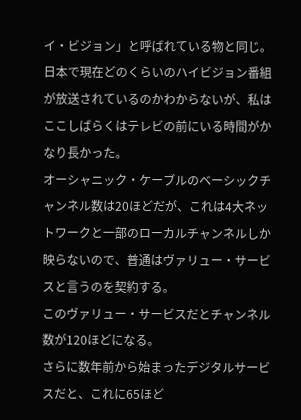イ・ビジョン」と呼ばれている物と同じ。
日本で現在どのくらいのハイビジョン番組が放送されているのかわからないが、私はここしばらくはテレビの前にいる時間がかなり長かった。
オーシャニック・ケーブルのベーシックチャンネル数は20ほどだが、これは4大ネットワークと一部のローカルチャンネルしか映らないので、普通はヴァリュー・サービスと言うのを契約する。
このヴァリュー・サービスだとチャンネル数が120ほどになる。
さらに数年前から始まったデジタルサービスだと、これに65ほど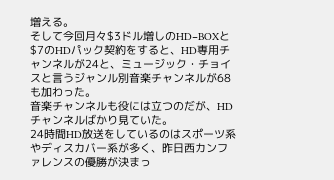増える。
そして今回月々$3ドル増しのHD−BOXと$7のHDパック契約をすると、HD専用チャンネルが24と、ミュージック・チョイスと言うジャンル別音楽チャンネルが68も加わった。
音楽チャンネルも役には立つのだが、HDチャンネルばかり見ていた。
24時間HD放送をしているのはスポーツ系やディスカバー系が多く、昨日西カンファレンスの優勝が決まっ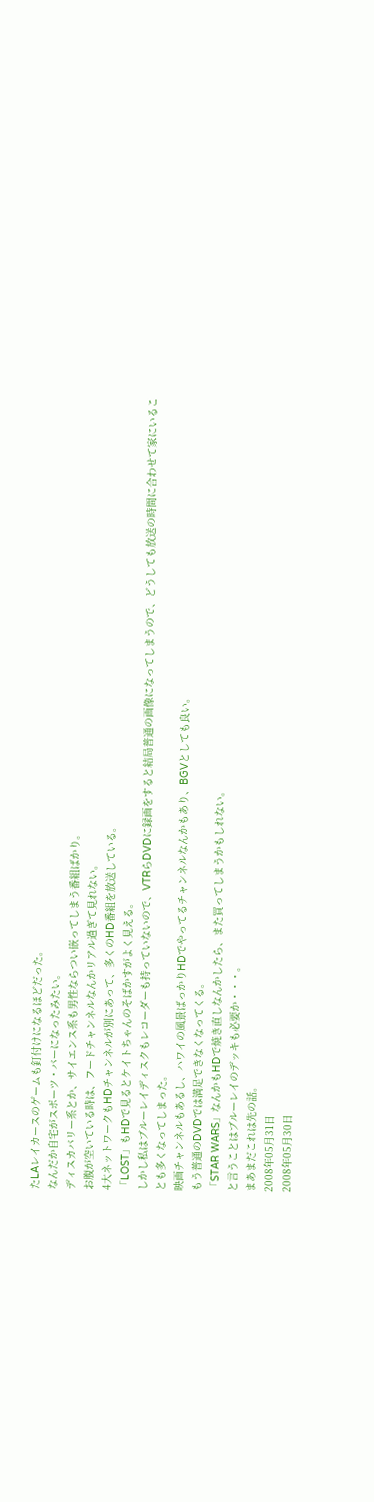たLAレイカースのゲームも釘付けになるほどだった。
なんだか自宅がスポーツ・バーになったみたい。
ディスカバリー系とか、サイエンス系も男性ならつい嵌ってしまう番組ばかり。
お腹が空いている時は、フードチャンネルなんかリアル過ぎて見れない。
4大ネットワークもHDチャンネルが別にあって、多くのHD番組を放送している。
「LOST」もHDで見るとケイトちゃんのそばかすがよく見える。
しかし私はブルーレイディスクもレコーダーも持っていないので、VTRらDVDに録画をすると結局普通の画像になってしまうので、どうしても放送の時間に合わせて家にいることも多くなってしまった。
映画チャンネルもあるし、ハワイの風景ばっかりHDでやってるチャンネルなんかもあり、BGVとしても良い。
もう普通のDVDでは満足できなくなってくる。
「STAR WARS」なんかもHDで焼き直しなんかしたら、また買ってしまうかもしれない。
と言うことはブルーレイのデッキも必要か・・・。
まあまだこれは先の話。
2008年05月31日
2008年05月30日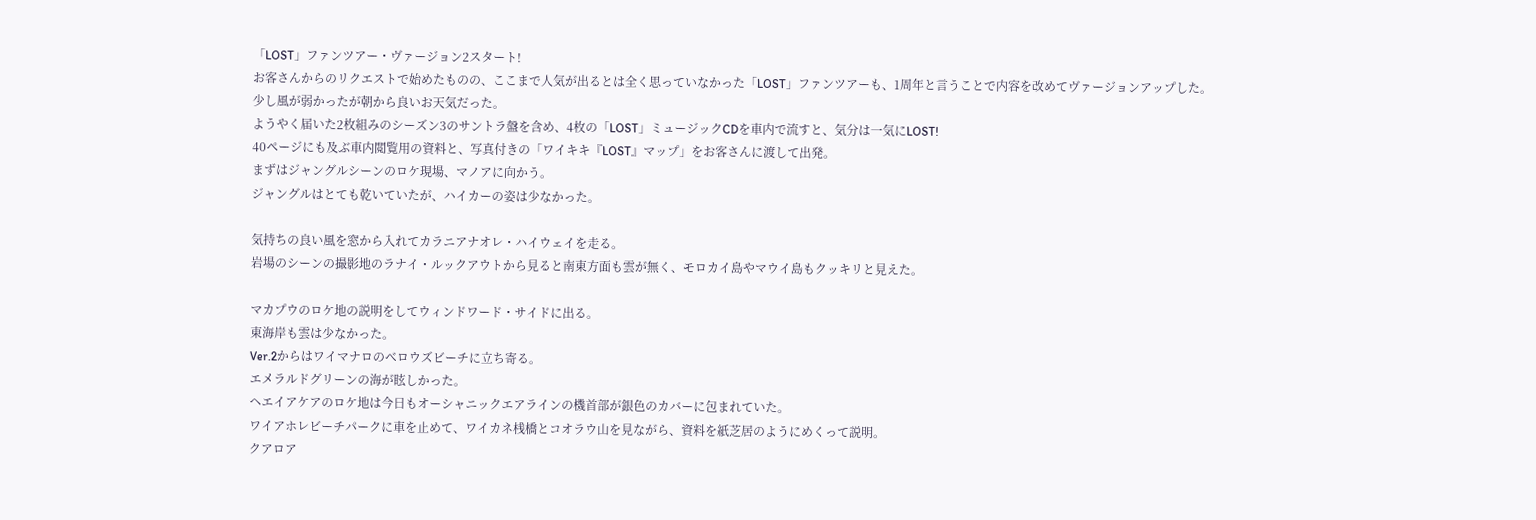「LOST」ファンツアー・ヴァージョン2スタート!
お客さんからのリクエストで始めたものの、ここまで人気が出るとは全く思っていなかった「LOST」ファンツアーも、1周年と言うことで内容を改めてヴァージョンアップした。
少し風が弱かったが朝から良いお天気だった。
ようやく届いた2枚組みのシーズン3のサントラ盤を含め、4枚の「LOST」ミュージックCDを車内で流すと、気分は一気にLOST!
40ページにも及ぶ車内閲覧用の資料と、写真付きの「ワイキキ『LOST』マップ」をお客さんに渡して出発。
まずはジャングルシーンのロケ現場、マノアに向かう。
ジャングルはとても乾いていたが、ハイカーの姿は少なかった。

気持ちの良い風を窓から入れてカラニアナオレ・ハイウェイを走る。
岩場のシーンの撮影地のラナイ・ルックアウトから見ると南東方面も雲が無く、モロカイ島やマウイ島もクッキリと見えた。

マカプウのロケ地の説明をしてウィンドワード・サイドに出る。
東海岸も雲は少なかった。
Ver.2からはワイマナロのベロウズビーチに立ち寄る。
エメラルドグリーンの海が眩しかった。
ヘエイアケアのロケ地は今日もオーシャニックエアラインの機首部が銀色のカバーに包まれていた。
ワイアホレビーチパークに車を止めて、ワイカネ桟橋とコオラウ山を見ながら、資料を紙芝居のようにめくって説明。
クアロア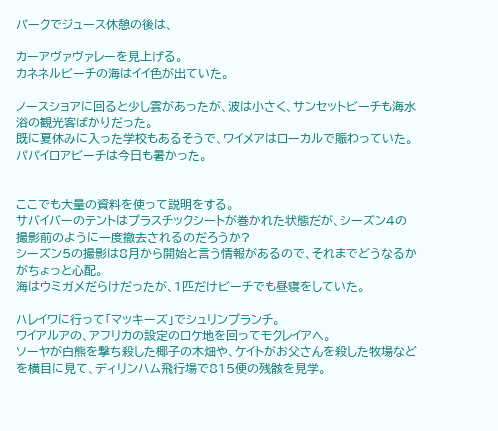パークでジュース休憩の後は、

カーアヴァヴァレーを見上げる。
カネネルビーチの海はイイ色が出ていた。

ノースショアに回ると少し雲があったが、波は小さく、サンセットビーチも海水浴の観光客ばかりだった。
既に夏休みに入った学校もあるそうで、ワイメアはローカルで賑わっていた。
パパイロアビーチは今日も暑かった。


ここでも大量の資料を使って説明をする。
サバイバーのテントはプラスチックシートが巻かれた状態だが、シーズン4の撮影前のように一度撤去されるのだろうか?
シーズン5の撮影は8月から開始と言う情報があるので、それまでどうなるかがちょっと心配。
海はウミガメだらけだったが、1匹だけビーチでも昼寝をしていた。

ハレイワに行って「マッキーズ」でシュリンプランチ。
ワイアルアの、アフリカの設定のロケ地を回ってモクレイアへ。
ソーヤが白熊を撃ち殺した椰子の木畑や、ケイトがお父さんを殺した牧場などを横目に見て、ディリンハム飛行場で815便の残骸を見学。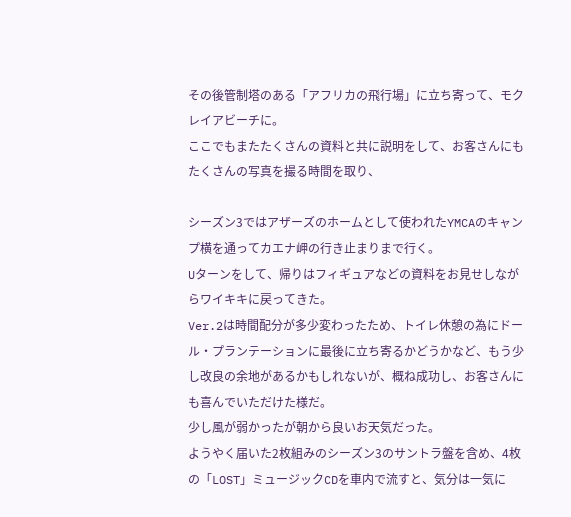その後管制塔のある「アフリカの飛行場」に立ち寄って、モクレイアビーチに。
ここでもまたたくさんの資料と共に説明をして、お客さんにもたくさんの写真を撮る時間を取り、

シーズン3ではアザーズのホームとして使われたYMCAのキャンプ横を通ってカエナ岬の行き止まりまで行く。
Uターンをして、帰りはフィギュアなどの資料をお見せしながらワイキキに戻ってきた。
Ver.2は時間配分が多少変わったため、トイレ休憩の為にドール・プランテーションに最後に立ち寄るかどうかなど、もう少し改良の余地があるかもしれないが、概ね成功し、お客さんにも喜んでいただけた様だ。
少し風が弱かったが朝から良いお天気だった。
ようやく届いた2枚組みのシーズン3のサントラ盤を含め、4枚の「LOST」ミュージックCDを車内で流すと、気分は一気に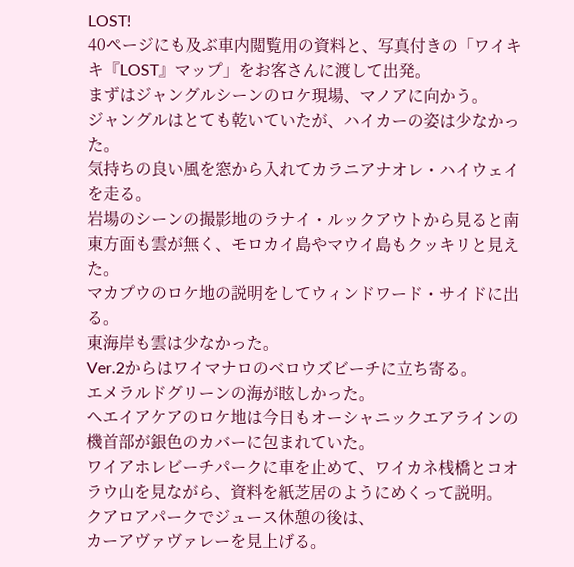LOST!
40ページにも及ぶ車内閲覧用の資料と、写真付きの「ワイキキ『LOST』マップ」をお客さんに渡して出発。
まずはジャングルシーンのロケ現場、マノアに向かう。
ジャングルはとても乾いていたが、ハイカーの姿は少なかった。
気持ちの良い風を窓から入れてカラニアナオレ・ハイウェイを走る。
岩場のシーンの撮影地のラナイ・ルックアウトから見ると南東方面も雲が無く、モロカイ島やマウイ島もクッキリと見えた。
マカプウのロケ地の説明をしてウィンドワード・サイドに出る。
東海岸も雲は少なかった。
Ver.2からはワイマナロのベロウズビーチに立ち寄る。
エメラルドグリーンの海が眩しかった。
ヘエイアケアのロケ地は今日もオーシャニックエアラインの機首部が銀色のカバーに包まれていた。
ワイアホレビーチパークに車を止めて、ワイカネ桟橋とコオラウ山を見ながら、資料を紙芝居のようにめくって説明。
クアロアパークでジュース休憩の後は、
カーアヴァヴァレーを見上げる。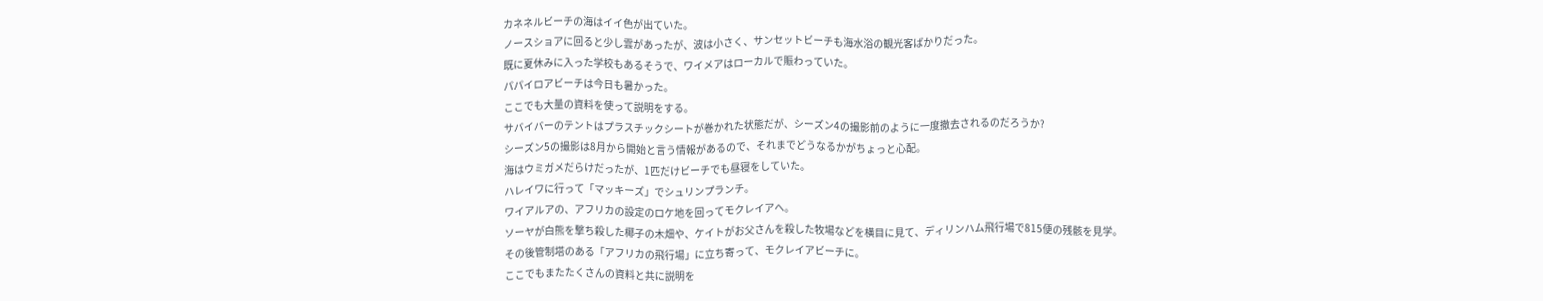カネネルビーチの海はイイ色が出ていた。
ノースショアに回ると少し雲があったが、波は小さく、サンセットビーチも海水浴の観光客ばかりだった。
既に夏休みに入った学校もあるそうで、ワイメアはローカルで賑わっていた。
パパイロアビーチは今日も暑かった。
ここでも大量の資料を使って説明をする。
サバイバーのテントはプラスチックシートが巻かれた状態だが、シーズン4の撮影前のように一度撤去されるのだろうか?
シーズン5の撮影は8月から開始と言う情報があるので、それまでどうなるかがちょっと心配。
海はウミガメだらけだったが、1匹だけビーチでも昼寝をしていた。
ハレイワに行って「マッキーズ」でシュリンプランチ。
ワイアルアの、アフリカの設定のロケ地を回ってモクレイアへ。
ソーヤが白熊を撃ち殺した椰子の木畑や、ケイトがお父さんを殺した牧場などを横目に見て、ディリンハム飛行場で815便の残骸を見学。
その後管制塔のある「アフリカの飛行場」に立ち寄って、モクレイアビーチに。
ここでもまたたくさんの資料と共に説明を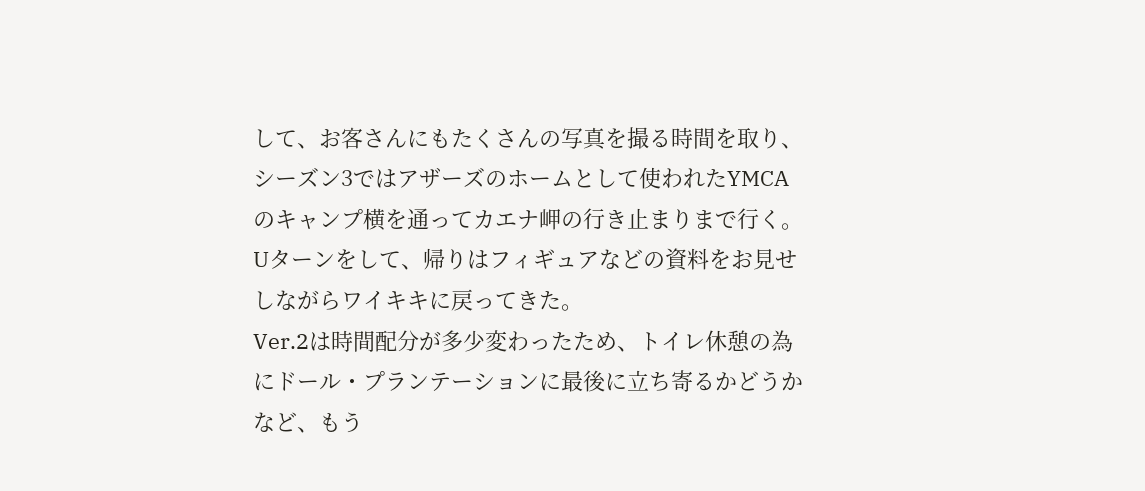して、お客さんにもたくさんの写真を撮る時間を取り、
シーズン3ではアザーズのホームとして使われたYMCAのキャンプ横を通ってカエナ岬の行き止まりまで行く。
Uターンをして、帰りはフィギュアなどの資料をお見せしながらワイキキに戻ってきた。
Ver.2は時間配分が多少変わったため、トイレ休憩の為にドール・プランテーションに最後に立ち寄るかどうかなど、もう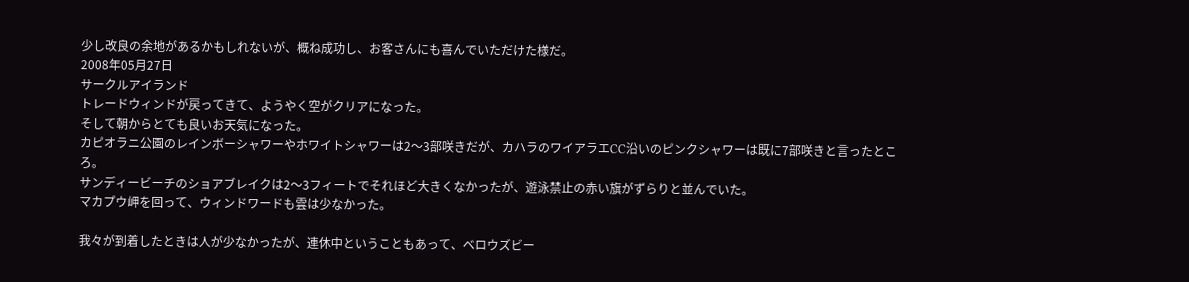少し改良の余地があるかもしれないが、概ね成功し、お客さんにも喜んでいただけた様だ。
2008年05月27日
サークルアイランド
トレードウィンドが戻ってきて、ようやく空がクリアになった。
そして朝からとても良いお天気になった。
カピオラニ公園のレインボーシャワーやホワイトシャワーは2〜3部咲きだが、カハラのワイアラエCC沿いのピンクシャワーは既に7部咲きと言ったところ。
サンディービーチのショアブレイクは2〜3フィートでそれほど大きくなかったが、遊泳禁止の赤い旗がずらりと並んでいた。
マカプウ岬を回って、ウィンドワードも雲は少なかった。

我々が到着したときは人が少なかったが、連休中ということもあって、ベロウズビー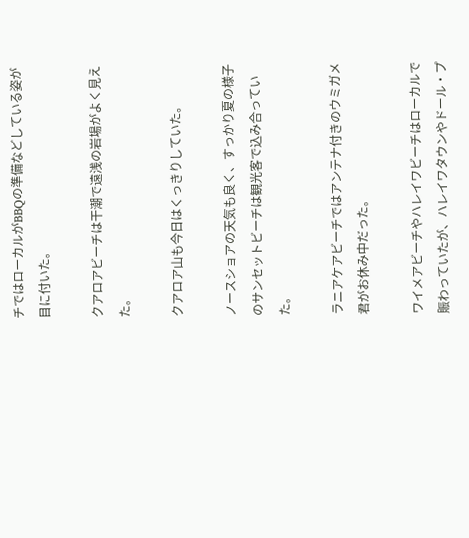チではローカルがBBQの準備などしている姿が目に付いた。

クアロアビーチは干潮で遠浅の岩場がよく見えた。

クアロア山も今日はくっきりしていた。

ノースショアの天気も良く、すっかり夏の様子のサンセットビーチは観光客で込み合っていた。

ラニアケアビーチではアンテナ付きのウミガメ君がお休み中だった。

ワイメアビーチやハレイワビーチはローカルで賑わっていたが、ハレイワタウンやドール・プ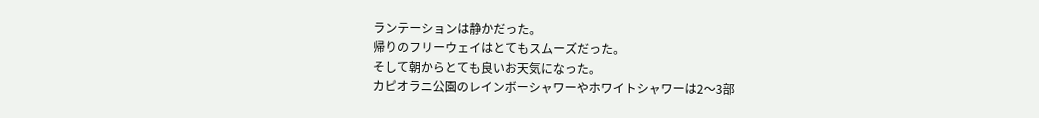ランテーションは静かだった。
帰りのフリーウェイはとてもスムーズだった。
そして朝からとても良いお天気になった。
カピオラニ公園のレインボーシャワーやホワイトシャワーは2〜3部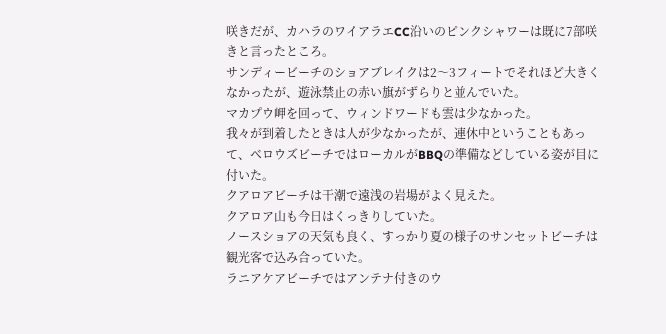咲きだが、カハラのワイアラエCC沿いのピンクシャワーは既に7部咲きと言ったところ。
サンディービーチのショアブレイクは2〜3フィートでそれほど大きくなかったが、遊泳禁止の赤い旗がずらりと並んでいた。
マカプウ岬を回って、ウィンドワードも雲は少なかった。
我々が到着したときは人が少なかったが、連休中ということもあって、ベロウズビーチではローカルがBBQの準備などしている姿が目に付いた。
クアロアビーチは干潮で遠浅の岩場がよく見えた。
クアロア山も今日はくっきりしていた。
ノースショアの天気も良く、すっかり夏の様子のサンセットビーチは観光客で込み合っていた。
ラニアケアビーチではアンテナ付きのウ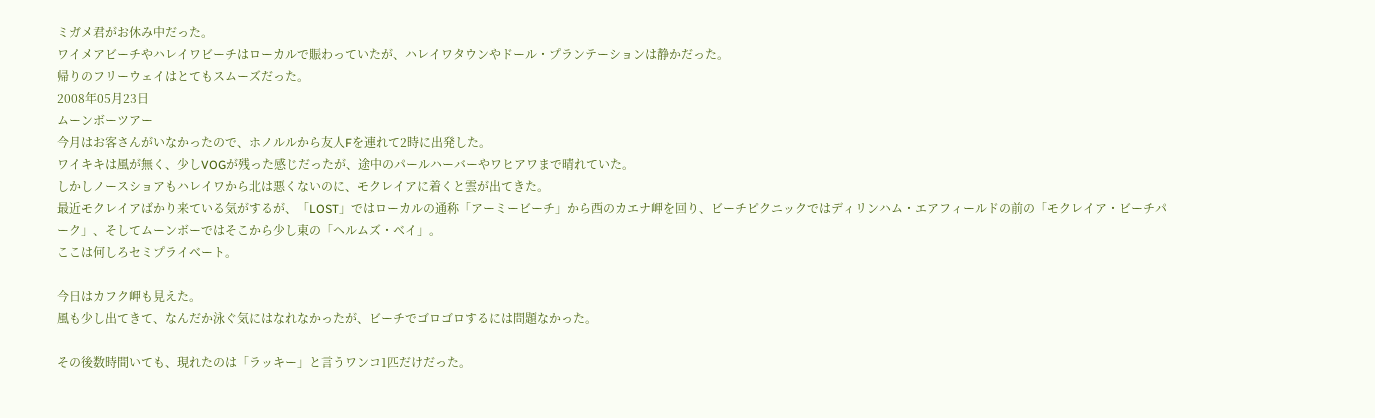ミガメ君がお休み中だった。
ワイメアビーチやハレイワビーチはローカルで賑わっていたが、ハレイワタウンやドール・プランテーションは静かだった。
帰りのフリーウェイはとてもスムーズだった。
2008年05月23日
ムーンボーツアー
今月はお客さんがいなかったので、ホノルルから友人Fを連れて2時に出発した。
ワイキキは風が無く、少しVOGが残った感じだったが、途中のパールハーバーやワヒアワまで晴れていた。
しかしノースショアもハレイワから北は悪くないのに、モクレイアに着くと雲が出てきた。
最近モクレイアばかり来ている気がするが、「LOST」ではローカルの通称「アーミービーチ」から西のカエナ岬を回り、ビーチピクニックではディリンハム・エアフィールドの前の「モクレイア・ビーチパーク」、そしてムーンボーではそこから少し東の「ヘルムズ・ベイ」。
ここは何しろセミプライベート。

今日はカフク岬も見えた。
風も少し出てきて、なんだか泳ぐ気にはなれなかったが、ビーチでゴロゴロするには問題なかった。

その後数時間いても、現れたのは「ラッキー」と言うワンコ1匹だけだった。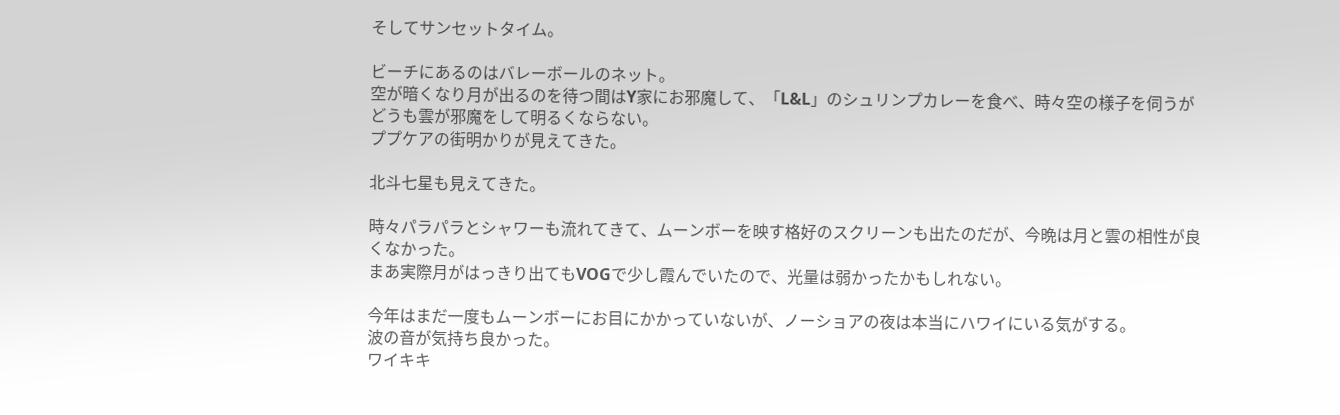そしてサンセットタイム。

ビーチにあるのはバレーボールのネット。
空が暗くなり月が出るのを待つ間はY家にお邪魔して、「L&L」のシュリンプカレーを食べ、時々空の様子を伺うがどうも雲が邪魔をして明るくならない。
ププケアの街明かりが見えてきた。

北斗七星も見えてきた。

時々パラパラとシャワーも流れてきて、ムーンボーを映す格好のスクリーンも出たのだが、今晩は月と雲の相性が良くなかった。
まあ実際月がはっきり出てもVOGで少し霞んでいたので、光量は弱かったかもしれない。

今年はまだ一度もムーンボーにお目にかかっていないが、ノーショアの夜は本当にハワイにいる気がする。
波の音が気持ち良かった。
ワイキキ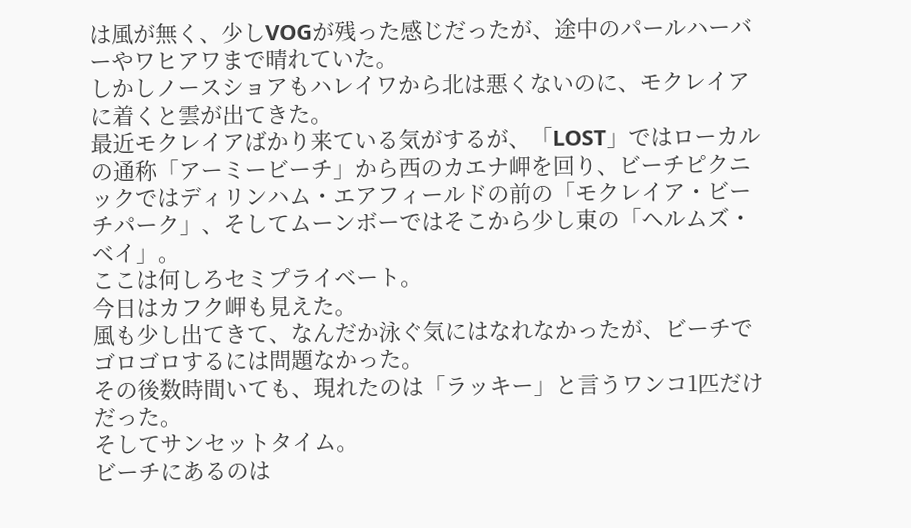は風が無く、少しVOGが残った感じだったが、途中のパールハーバーやワヒアワまで晴れていた。
しかしノースショアもハレイワから北は悪くないのに、モクレイアに着くと雲が出てきた。
最近モクレイアばかり来ている気がするが、「LOST」ではローカルの通称「アーミービーチ」から西のカエナ岬を回り、ビーチピクニックではディリンハム・エアフィールドの前の「モクレイア・ビーチパーク」、そしてムーンボーではそこから少し東の「ヘルムズ・ベイ」。
ここは何しろセミプライベート。
今日はカフク岬も見えた。
風も少し出てきて、なんだか泳ぐ気にはなれなかったが、ビーチでゴロゴロするには問題なかった。
その後数時間いても、現れたのは「ラッキー」と言うワンコ1匹だけだった。
そしてサンセットタイム。
ビーチにあるのは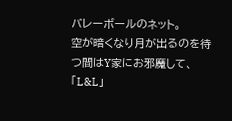バレーボールのネット。
空が暗くなり月が出るのを待つ間はY家にお邪魔して、「L&L」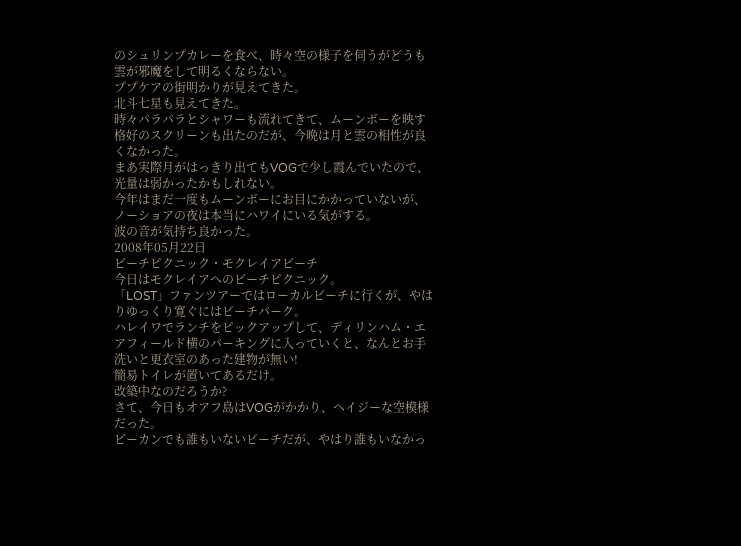のシュリンプカレーを食べ、時々空の様子を伺うがどうも雲が邪魔をして明るくならない。
ププケアの街明かりが見えてきた。
北斗七星も見えてきた。
時々パラパラとシャワーも流れてきて、ムーンボーを映す格好のスクリーンも出たのだが、今晩は月と雲の相性が良くなかった。
まあ実際月がはっきり出てもVOGで少し霞んでいたので、光量は弱かったかもしれない。
今年はまだ一度もムーンボーにお目にかかっていないが、ノーショアの夜は本当にハワイにいる気がする。
波の音が気持ち良かった。
2008年05月22日
ビーチピクニック・モクレイアビーチ
今日はモクレイアへのビーチピクニック。
「LOST」ファンツアーではローカルビーチに行くが、やはりゆっくり寛ぐにはビーチパーク。
ハレイワでランチをピックアップして、ディリンハム・エアフィールド横のパーキングに入っていくと、なんとお手洗いと更衣室のあった建物が無い!
簡易トイレが置いてあるだけ。
改築中なのだろうか?
さて、今日もオアフ島はVOGがかかり、ヘイジーな空模様だった。
ピーカンでも誰もいないビーチだが、やはり誰もいなかっ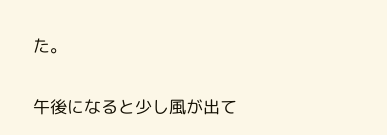た。


午後になると少し風が出て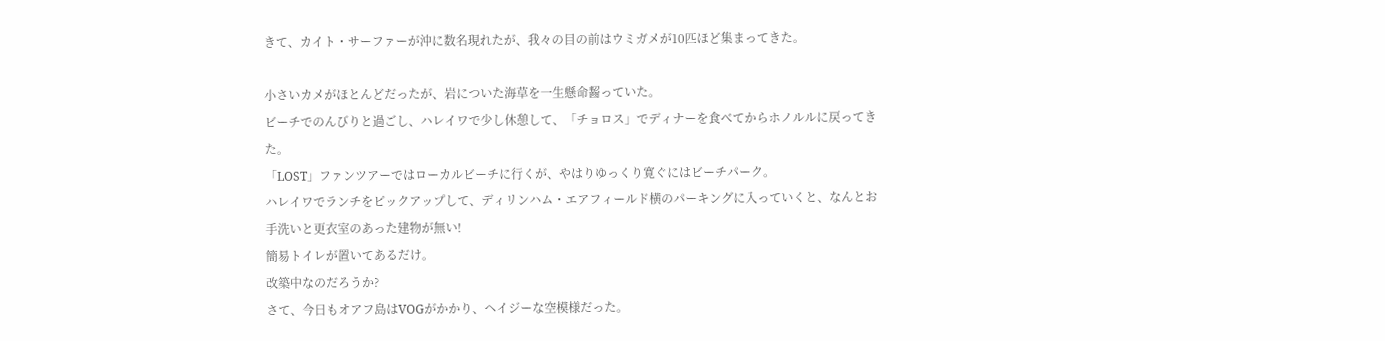きて、カイト・サーファーが沖に数名現れたが、我々の目の前はウミガメが10匹ほど集まってきた。

小さいカメがほとんどだったが、岩についた海草を一生懸命齧っていた。
ビーチでのんびりと過ごし、ハレイワで少し休憩して、「チョロス」でディナーを食べてからホノルルに戻ってきた。
「LOST」ファンツアーではローカルビーチに行くが、やはりゆっくり寛ぐにはビーチパーク。
ハレイワでランチをピックアップして、ディリンハム・エアフィールド横のパーキングに入っていくと、なんとお手洗いと更衣室のあった建物が無い!
簡易トイレが置いてあるだけ。
改築中なのだろうか?
さて、今日もオアフ島はVOGがかかり、ヘイジーな空模様だった。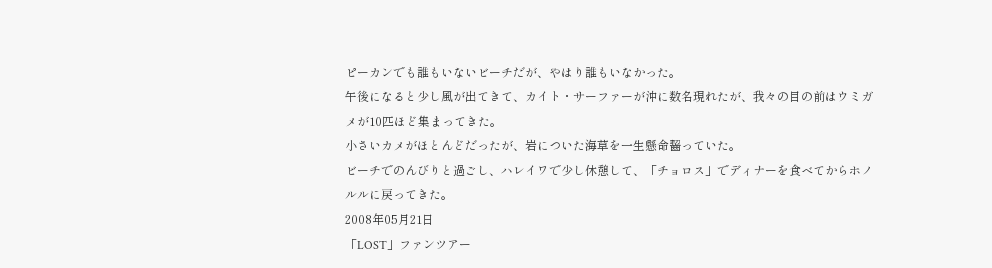ピーカンでも誰もいないビーチだが、やはり誰もいなかった。
午後になると少し風が出てきて、カイト・サーファーが沖に数名現れたが、我々の目の前はウミガメが10匹ほど集まってきた。
小さいカメがほとんどだったが、岩についた海草を一生懸命齧っていた。
ビーチでのんびりと過ごし、ハレイワで少し休憩して、「チョロス」でディナーを食べてからホノルルに戻ってきた。
2008年05月21日
「LOST」ファンツアー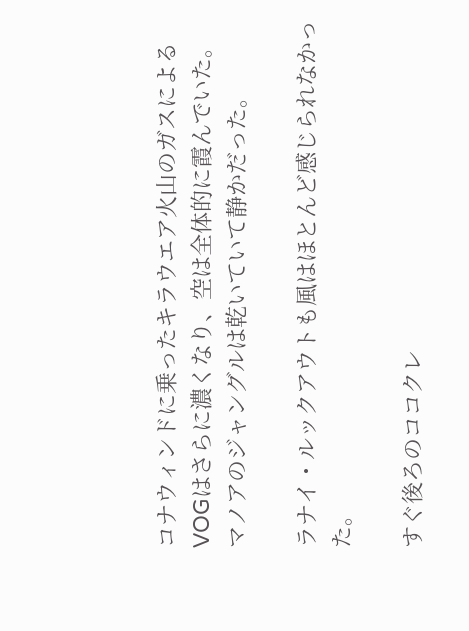コナウィンドに乗ったキラウエア火山のガスによるVOGはさらに濃くなり、空は全体的に霞んでいた。
マノアのジャングルは乾いていて静かだった。

ラナイ・ルックアウトも風はほとんど感じられなかった。

すぐ後ろのココクレ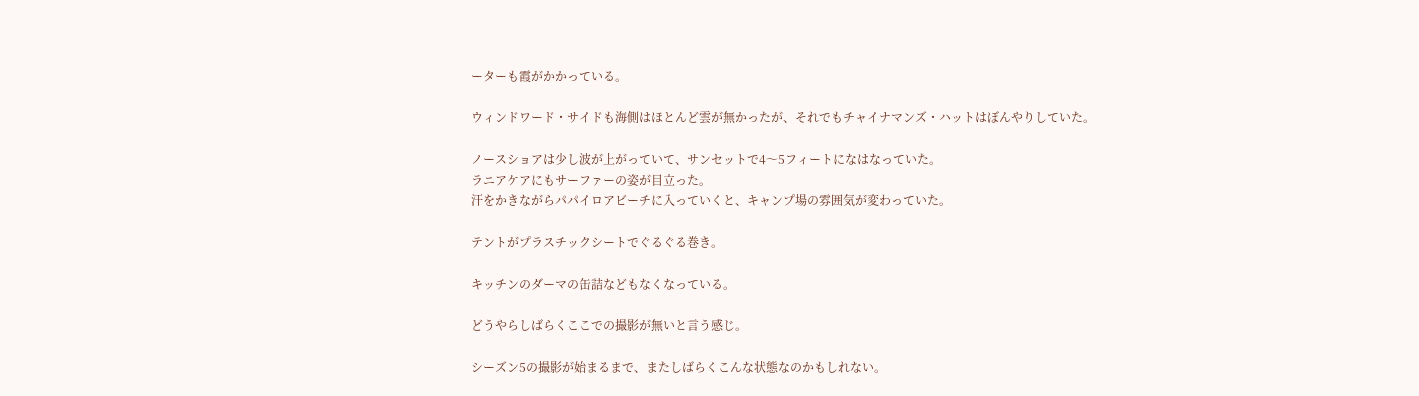ーターも霞がかかっている。

ウィンドワード・サイドも海側はほとんど雲が無かったが、それでもチャイナマンズ・ハットはぼんやりしていた。

ノースショアは少し波が上がっていて、サンセットで4〜5フィートになはなっていた。
ラニアケアにもサーファーの姿が目立った。
汗をかきながらパパイロアビーチに入っていくと、キャンプ場の雰囲気が変わっていた。

テントがプラスチックシートでぐるぐる巻き。

キッチンのダーマの缶詰などもなくなっている。

どうやらしばらくここでの撮影が無いと言う感じ。

シーズン5の撮影が始まるまで、またしばらくこんな状態なのかもしれない。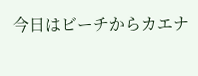今日はビーチからカエナ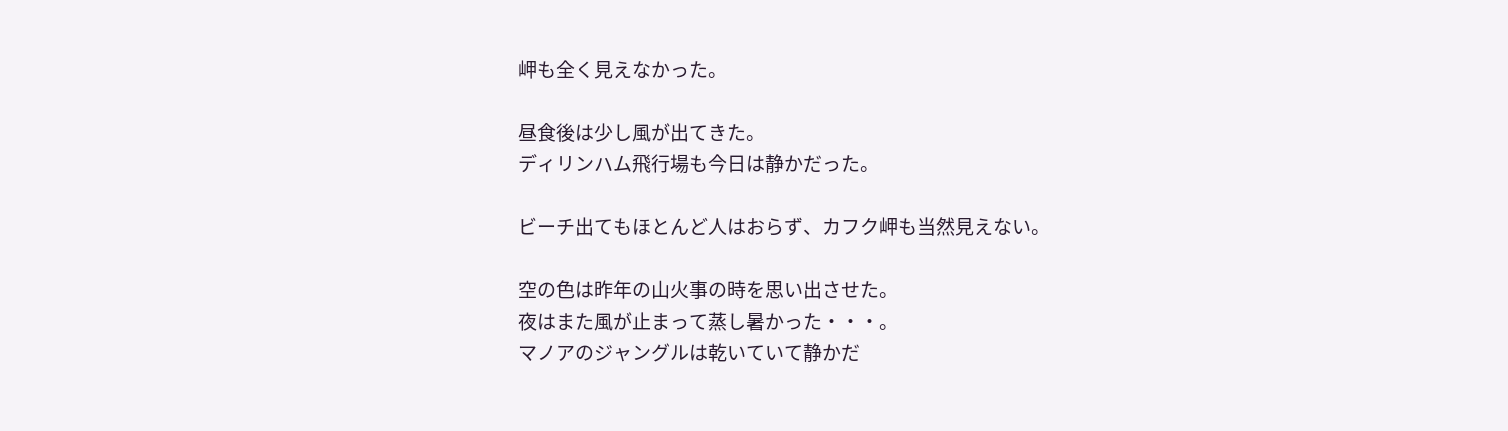岬も全く見えなかった。

昼食後は少し風が出てきた。
ディリンハム飛行場も今日は静かだった。

ビーチ出てもほとんど人はおらず、カフク岬も当然見えない。

空の色は昨年の山火事の時を思い出させた。
夜はまた風が止まって蒸し暑かった・・・。
マノアのジャングルは乾いていて静かだ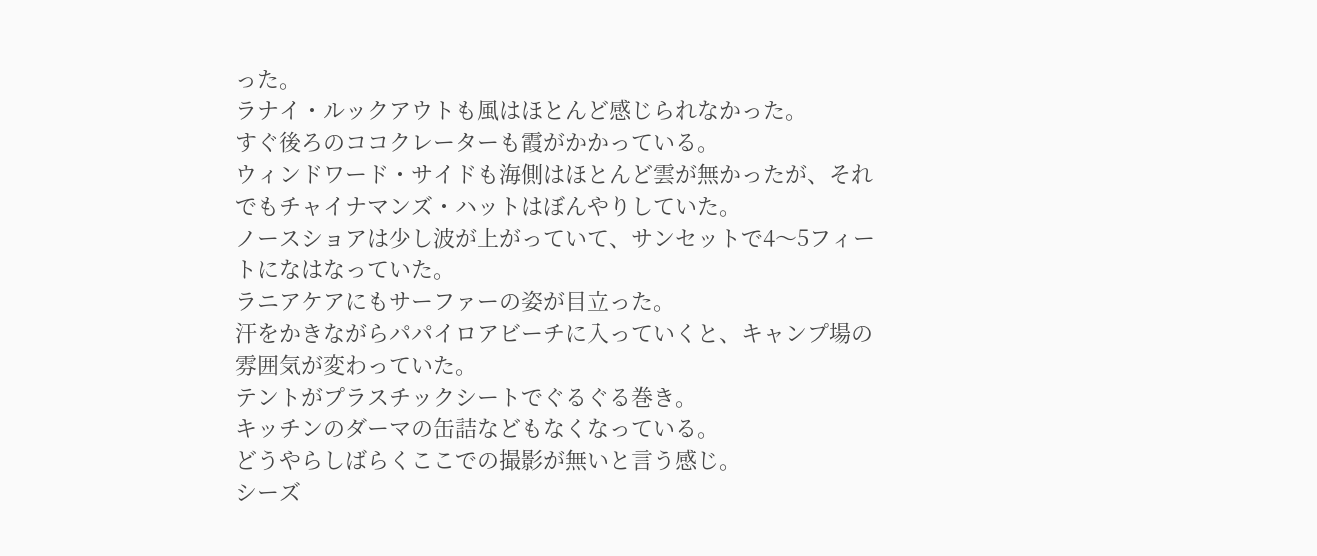った。
ラナイ・ルックアウトも風はほとんど感じられなかった。
すぐ後ろのココクレーターも霞がかかっている。
ウィンドワード・サイドも海側はほとんど雲が無かったが、それでもチャイナマンズ・ハットはぼんやりしていた。
ノースショアは少し波が上がっていて、サンセットで4〜5フィートになはなっていた。
ラニアケアにもサーファーの姿が目立った。
汗をかきながらパパイロアビーチに入っていくと、キャンプ場の雰囲気が変わっていた。
テントがプラスチックシートでぐるぐる巻き。
キッチンのダーマの缶詰などもなくなっている。
どうやらしばらくここでの撮影が無いと言う感じ。
シーズ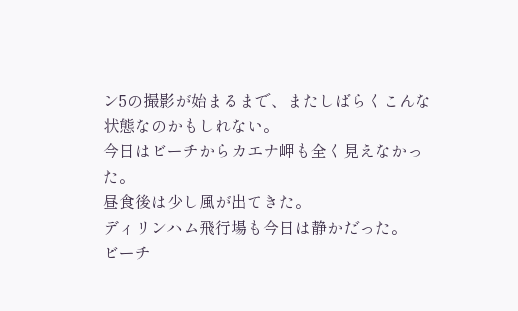ン5の撮影が始まるまで、またしばらくこんな状態なのかもしれない。
今日はビーチからカエナ岬も全く見えなかった。
昼食後は少し風が出てきた。
ディリンハム飛行場も今日は静かだった。
ビーチ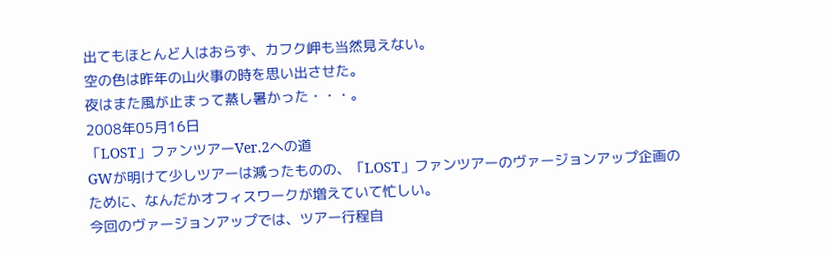出てもほとんど人はおらず、カフク岬も当然見えない。
空の色は昨年の山火事の時を思い出させた。
夜はまた風が止まって蒸し暑かった・・・。
2008年05月16日
「LOST」ファンツアーVer.2への道
GWが明けて少しツアーは減ったものの、「LOST」ファンツアーのヴァージョンアップ企画のために、なんだかオフィスワークが増えていて忙しい。
今回のヴァージョンアップでは、ツアー行程自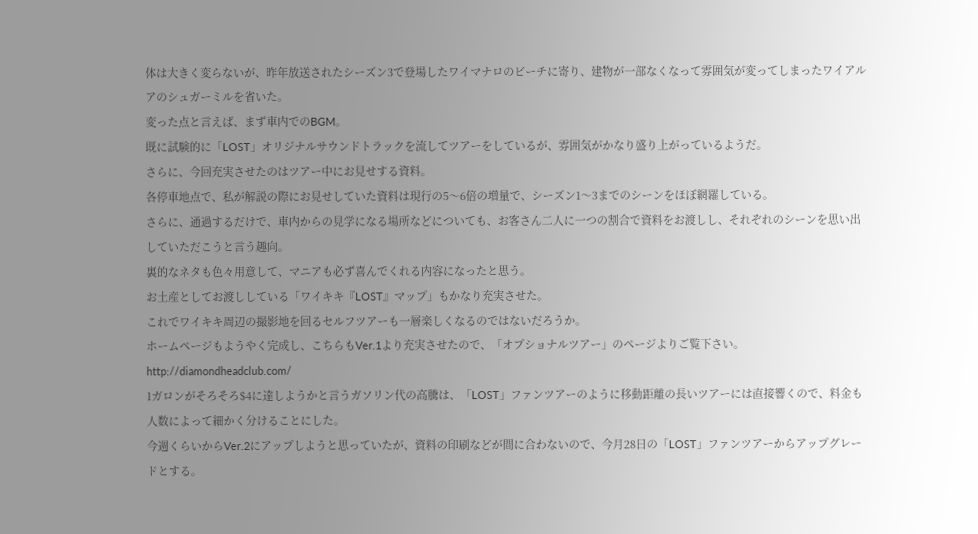体は大きく変らないが、昨年放送されたシーズン3で登場したワイマナロのビーチに寄り、建物が一部なくなって雰囲気が変ってしまったワイアルアのシュガーミルを省いた。
変った点と言えば、まず車内でのBGM。
既に試験的に「LOST」オリジナルサウンドトラックを流してツアーをしているが、雰囲気がかなり盛り上がっているようだ。
さらに、今回充実させたのはツアー中にお見せする資料。
各停車地点で、私が解説の際にお見せしていた資料は現行の5〜6倍の増量で、シーズン1〜3までのシーンをほぼ網羅している。
さらに、通過するだけで、車内からの見学になる場所などについても、お客さん二人に一つの割合で資料をお渡しし、それぞれのシーンを思い出していただこうと言う趣向。
裏的なネタも色々用意して、マニアも必ず喜んでくれる内容になったと思う。
お土産としてお渡ししている「ワイキキ『LOST』マップ」もかなり充実させた。
これでワイキキ周辺の撮影地を回るセルフツアーも一層楽しくなるのではないだろうか。
ホームページもようやく完成し、こちらもVer.1より充実させたので、「オプショナルツアー」のページよりご覧下さい。
http://diamondheadclub.com/
1ガロンがそろそろ$4に達しようかと言うガソリン代の高騰は、「LOST」ファンツアーのように移動距離の長いツアーには直接響くので、料金も人数によって細かく分けることにした。
今週くらいからVer.2にアップしようと思っていたが、資料の印刷などが間に合わないので、今月28日の「LOST」ファンツアーからアップグレードとする。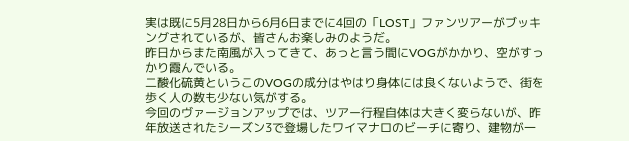実は既に5月28日から6月6日までに4回の「LOST」ファンツアーがブッキングされているが、皆さんお楽しみのようだ。
昨日からまた南風が入ってきて、あっと言う間にVOGがかかり、空がすっかり霞んでいる。
二酸化硫黄というこのVOGの成分はやはり身体には良くないようで、街を歩く人の数も少ない気がする。
今回のヴァージョンアップでは、ツアー行程自体は大きく変らないが、昨年放送されたシーズン3で登場したワイマナロのビーチに寄り、建物が一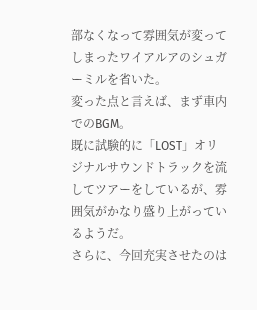部なくなって雰囲気が変ってしまったワイアルアのシュガーミルを省いた。
変った点と言えば、まず車内でのBGM。
既に試験的に「LOST」オリジナルサウンドトラックを流してツアーをしているが、雰囲気がかなり盛り上がっているようだ。
さらに、今回充実させたのは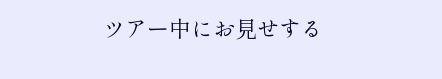ツアー中にお見せする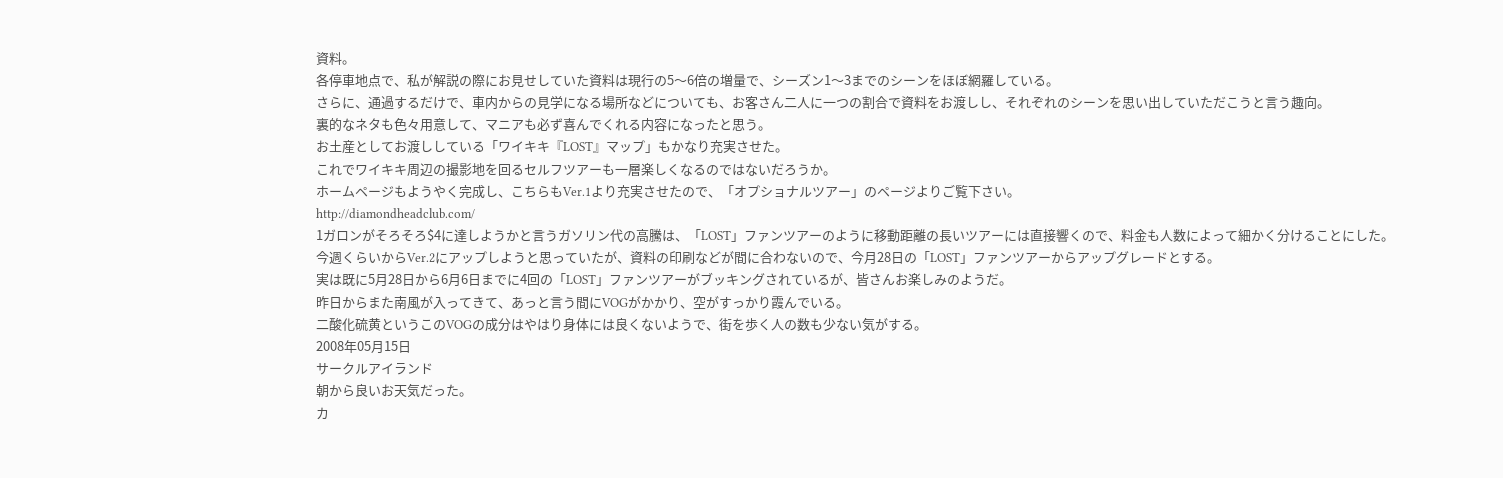資料。
各停車地点で、私が解説の際にお見せしていた資料は現行の5〜6倍の増量で、シーズン1〜3までのシーンをほぼ網羅している。
さらに、通過するだけで、車内からの見学になる場所などについても、お客さん二人に一つの割合で資料をお渡しし、それぞれのシーンを思い出していただこうと言う趣向。
裏的なネタも色々用意して、マニアも必ず喜んでくれる内容になったと思う。
お土産としてお渡ししている「ワイキキ『LOST』マップ」もかなり充実させた。
これでワイキキ周辺の撮影地を回るセルフツアーも一層楽しくなるのではないだろうか。
ホームページもようやく完成し、こちらもVer.1より充実させたので、「オプショナルツアー」のページよりご覧下さい。
http://diamondheadclub.com/
1ガロンがそろそろ$4に達しようかと言うガソリン代の高騰は、「LOST」ファンツアーのように移動距離の長いツアーには直接響くので、料金も人数によって細かく分けることにした。
今週くらいからVer.2にアップしようと思っていたが、資料の印刷などが間に合わないので、今月28日の「LOST」ファンツアーからアップグレードとする。
実は既に5月28日から6月6日までに4回の「LOST」ファンツアーがブッキングされているが、皆さんお楽しみのようだ。
昨日からまた南風が入ってきて、あっと言う間にVOGがかかり、空がすっかり霞んでいる。
二酸化硫黄というこのVOGの成分はやはり身体には良くないようで、街を歩く人の数も少ない気がする。
2008年05月15日
サークルアイランド
朝から良いお天気だった。
カ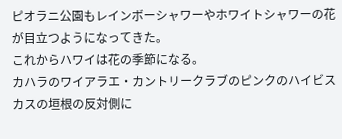ピオラニ公園もレインボーシャワーやホワイトシャワーの花が目立つようになってきた。
これからハワイは花の季節になる。
カハラのワイアラエ・カントリークラブのピンクのハイビスカスの垣根の反対側に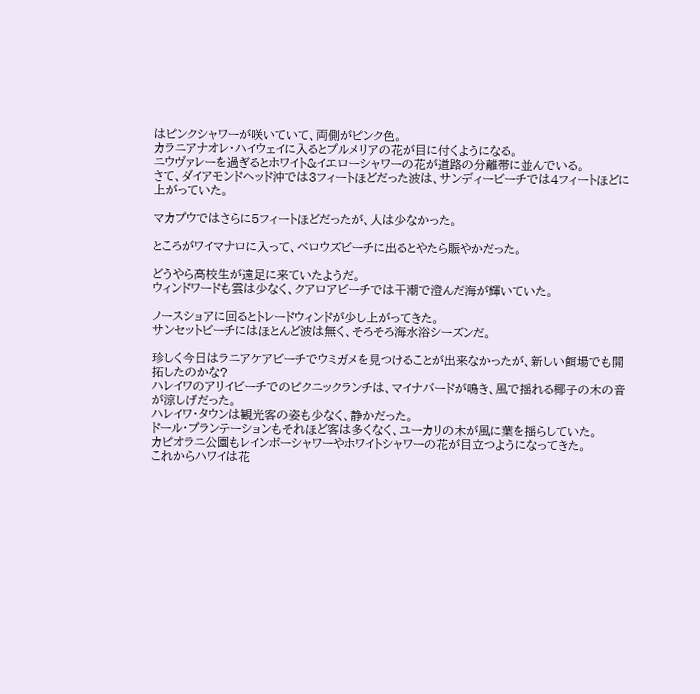はピンクシャワーが咲いていて、両側がピンク色。
カラニアナオレ・ハイウェイに入るとプルメリアの花が目に付くようになる。
ニウヴァレーを過ぎるとホワイト&イエローシャワーの花が道路の分離帯に並んでいる。
さて、ダイアモンドヘッド沖では3フィートほどだった波は、サンディービーチでは4フィートほどに上がっていた。

マカプウではさらに5フィートほどだったが、人は少なかった。

ところがワイマナロに入って、ベロウズビーチに出るとやたら賑やかだった。

どうやら高校生が遠足に来ていたようだ。
ウィンドワードも雲は少なく、クアロアビーチでは干潮で澄んだ海が輝いていた。

ノースショアに回るとトレードウィンドが少し上がってきた。
サンセットビーチにはほとんど波は無く、そろそろ海水浴シーズンだ。

珍しく今日はラニアケアビーチでウミガメを見つけることが出来なかったが、新しい餌場でも開拓したのかな?
ハレイワのアリイビーチでのピクニックランチは、マイナバードが鳴き、風で揺れる椰子の木の音が涼しげだった。
ハレイワ・タウンは観光客の姿も少なく、静かだった。
ドール・プランテーションもそれほど客は多くなく、ユーカリの木が風に葉を揺らしていた。
カピオラニ公園もレインボーシャワーやホワイトシャワーの花が目立つようになってきた。
これからハワイは花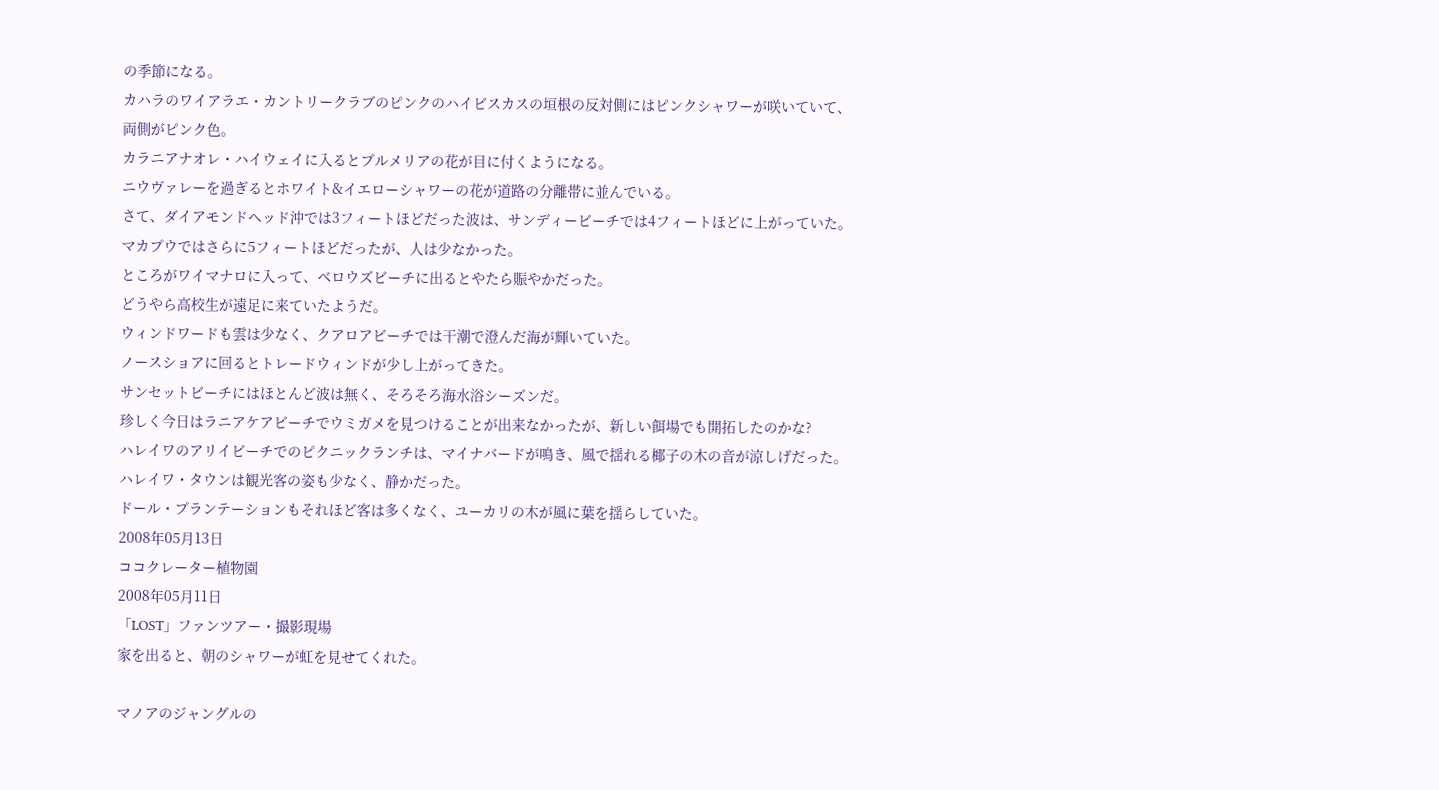の季節になる。
カハラのワイアラエ・カントリークラブのピンクのハイビスカスの垣根の反対側にはピンクシャワーが咲いていて、両側がピンク色。
カラニアナオレ・ハイウェイに入るとプルメリアの花が目に付くようになる。
ニウヴァレーを過ぎるとホワイト&イエローシャワーの花が道路の分離帯に並んでいる。
さて、ダイアモンドヘッド沖では3フィートほどだった波は、サンディービーチでは4フィートほどに上がっていた。
マカプウではさらに5フィートほどだったが、人は少なかった。
ところがワイマナロに入って、ベロウズビーチに出るとやたら賑やかだった。
どうやら高校生が遠足に来ていたようだ。
ウィンドワードも雲は少なく、クアロアビーチでは干潮で澄んだ海が輝いていた。
ノースショアに回るとトレードウィンドが少し上がってきた。
サンセットビーチにはほとんど波は無く、そろそろ海水浴シーズンだ。
珍しく今日はラニアケアビーチでウミガメを見つけることが出来なかったが、新しい餌場でも開拓したのかな?
ハレイワのアリイビーチでのピクニックランチは、マイナバードが鳴き、風で揺れる椰子の木の音が涼しげだった。
ハレイワ・タウンは観光客の姿も少なく、静かだった。
ドール・プランテーションもそれほど客は多くなく、ユーカリの木が風に葉を揺らしていた。
2008年05月13日
ココクレーター植物園
2008年05月11日
「LOST」ファンツアー・撮影現場
家を出ると、朝のシャワーが虹を見せてくれた。

マノアのジャングルの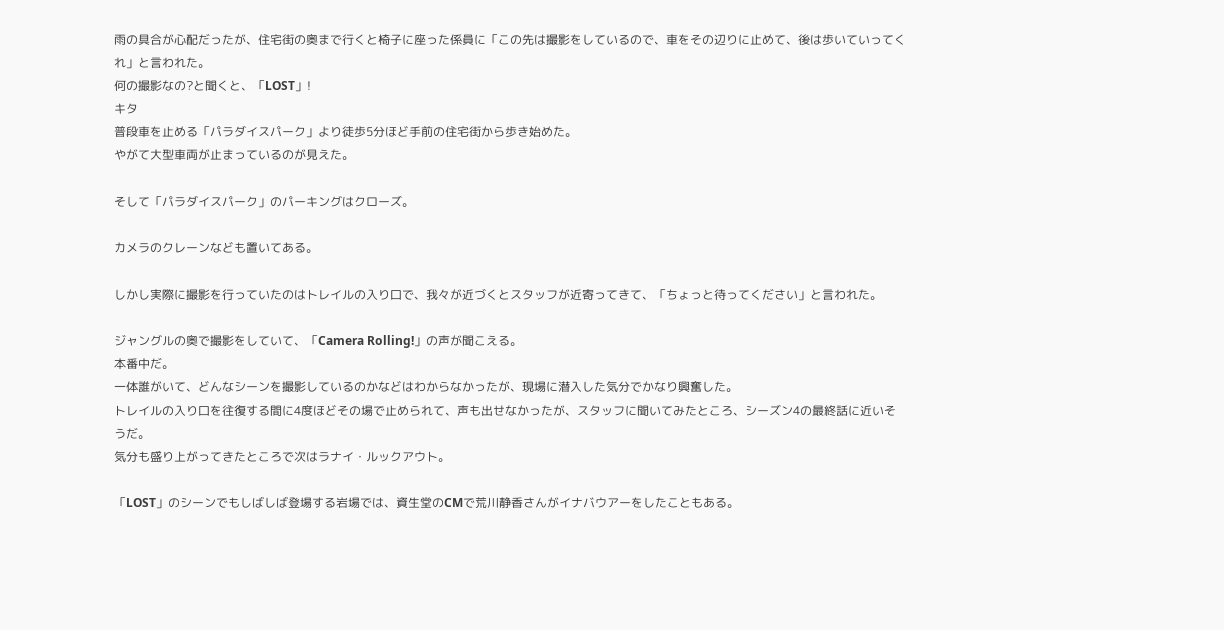雨の具合が心配だったが、住宅街の奥まで行くと椅子に座った係員に「この先は撮影をしているので、車をその辺りに止めて、後は歩いていってくれ」と言われた。
何の撮影なの?と聞くと、「LOST」!
キタ
普段車を止める「パラダイスパーク」より徒歩5分ほど手前の住宅街から歩き始めた。
やがて大型車両が止まっているのが見えた。

そして「パラダイスパーク」のパーキングはクローズ。

カメラのクレーンなども置いてある。

しかし実際に撮影を行っていたのはトレイルの入り口で、我々が近づくとスタッフが近寄ってきて、「ちょっと待ってください」と言われた。

ジャングルの奥で撮影をしていて、「Camera Rolling!」の声が聞こえる。
本番中だ。
一体誰がいて、どんなシーンを撮影しているのかなどはわからなかったが、現場に潜入した気分でかなり興奮した。
トレイルの入り口を往復する間に4度ほどその場で止められて、声も出せなかったが、スタッフに聞いてみたところ、シーズン4の最終話に近いそうだ。
気分も盛り上がってきたところで次はラナイ・ルックアウト。

「LOST」のシーンでもしばしば登場する岩場では、資生堂のCMで荒川静香さんがイナバウアーをしたこともある。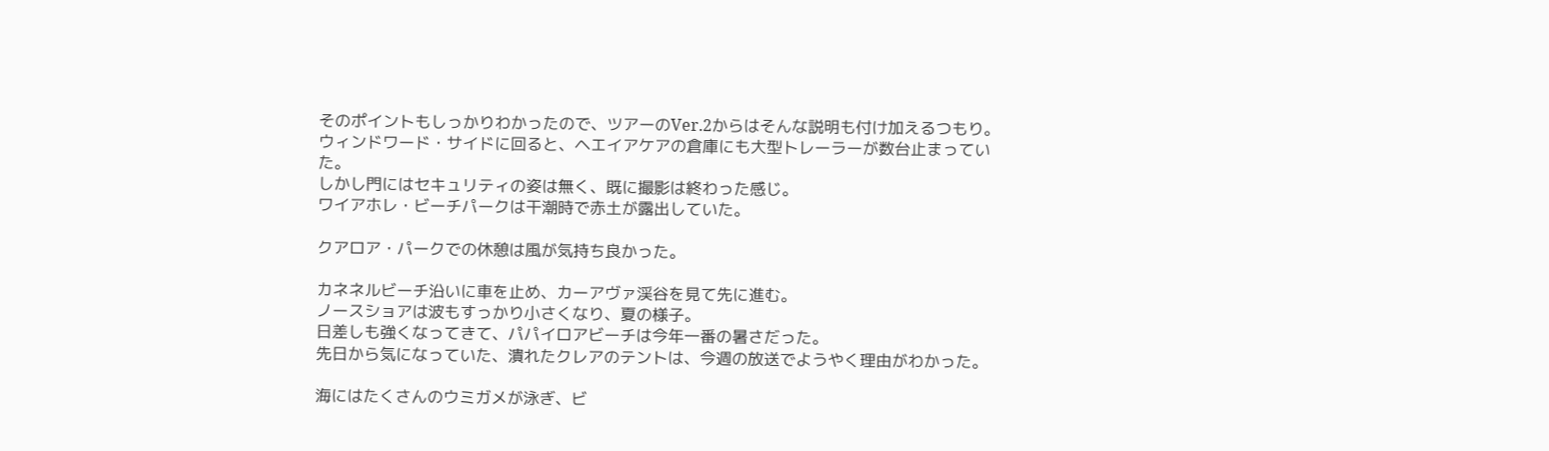そのポイントもしっかりわかったので、ツアーのVer.2からはそんな説明も付け加えるつもり。
ウィンドワード・サイドに回ると、ヘエイアケアの倉庫にも大型トレーラーが数台止まっていた。
しかし門にはセキュリティの姿は無く、既に撮影は終わった感じ。
ワイアホレ・ビーチパークは干潮時で赤土が露出していた。

クアロア・パークでの休憩は風が気持ち良かった。

カネネルビーチ沿いに車を止め、カーアヴァ渓谷を見て先に進む。
ノースショアは波もすっかり小さくなり、夏の様子。
日差しも強くなってきて、パパイロアビーチは今年一番の暑さだった。
先日から気になっていた、潰れたクレアのテントは、今週の放送でようやく理由がわかった。

海にはたくさんのウミガメが泳ぎ、ビ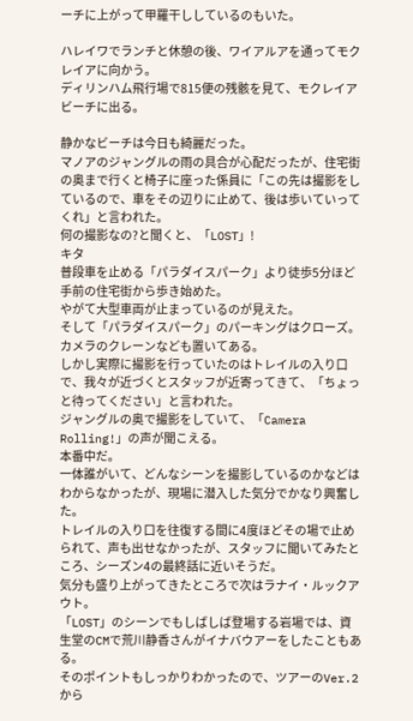ーチに上がって甲羅干ししているのもいた。

ハレイワでランチと休憩の後、ワイアルアを通ってモクレイアに向かう。
ディリンハム飛行場で815便の残骸を見て、モクレイアビーチに出る。

静かなビーチは今日も綺麗だった。
マノアのジャングルの雨の具合が心配だったが、住宅街の奥まで行くと椅子に座った係員に「この先は撮影をしているので、車をその辺りに止めて、後は歩いていってくれ」と言われた。
何の撮影なの?と聞くと、「LOST」!
キタ
普段車を止める「パラダイスパーク」より徒歩5分ほど手前の住宅街から歩き始めた。
やがて大型車両が止まっているのが見えた。
そして「パラダイスパーク」のパーキングはクローズ。
カメラのクレーンなども置いてある。
しかし実際に撮影を行っていたのはトレイルの入り口で、我々が近づくとスタッフが近寄ってきて、「ちょっと待ってください」と言われた。
ジャングルの奥で撮影をしていて、「Camera Rolling!」の声が聞こえる。
本番中だ。
一体誰がいて、どんなシーンを撮影しているのかなどはわからなかったが、現場に潜入した気分でかなり興奮した。
トレイルの入り口を往復する間に4度ほどその場で止められて、声も出せなかったが、スタッフに聞いてみたところ、シーズン4の最終話に近いそうだ。
気分も盛り上がってきたところで次はラナイ・ルックアウト。
「LOST」のシーンでもしばしば登場する岩場では、資生堂のCMで荒川静香さんがイナバウアーをしたこともある。
そのポイントもしっかりわかったので、ツアーのVer.2から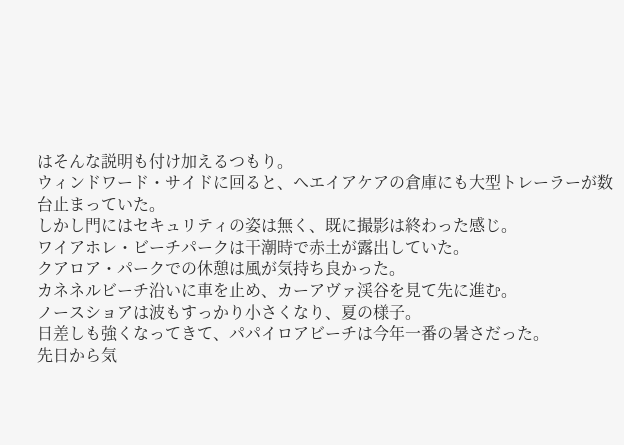はそんな説明も付け加えるつもり。
ウィンドワード・サイドに回ると、ヘエイアケアの倉庫にも大型トレーラーが数台止まっていた。
しかし門にはセキュリティの姿は無く、既に撮影は終わった感じ。
ワイアホレ・ビーチパークは干潮時で赤土が露出していた。
クアロア・パークでの休憩は風が気持ち良かった。
カネネルビーチ沿いに車を止め、カーアヴァ渓谷を見て先に進む。
ノースショアは波もすっかり小さくなり、夏の様子。
日差しも強くなってきて、パパイロアビーチは今年一番の暑さだった。
先日から気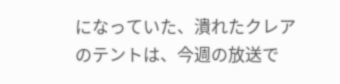になっていた、潰れたクレアのテントは、今週の放送で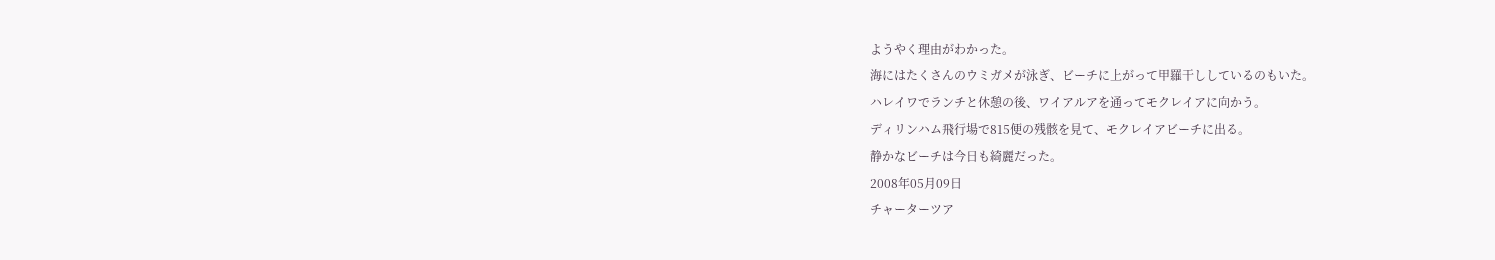ようやく理由がわかった。
海にはたくさんのウミガメが泳ぎ、ビーチに上がって甲羅干ししているのもいた。
ハレイワでランチと休憩の後、ワイアルアを通ってモクレイアに向かう。
ディリンハム飛行場で815便の残骸を見て、モクレイアビーチに出る。
静かなビーチは今日も綺麗だった。
2008年05月09日
チャーターツア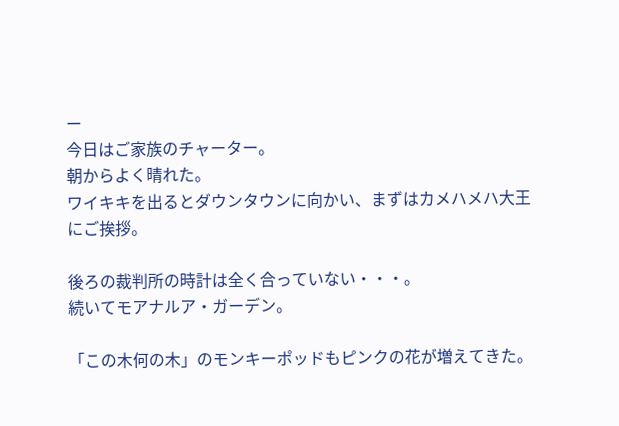ー
今日はご家族のチャーター。
朝からよく晴れた。
ワイキキを出るとダウンタウンに向かい、まずはカメハメハ大王にご挨拶。

後ろの裁判所の時計は全く合っていない・・・。
続いてモアナルア・ガーデン。

「この木何の木」のモンキーポッドもピンクの花が増えてきた。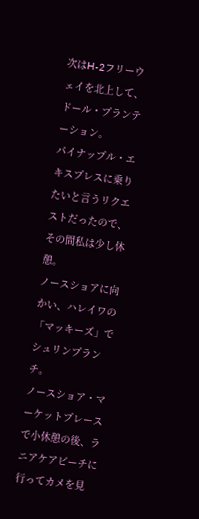次はH-2フリーウェイを北上して、ドール・プランテーション。
パイナップル・エキスプレスに乗りたいと言うリクエストだったので、その間私は少し休憩。
ノースショアに向かい、ハレイワの「マッキーズ」でシュリンプランチ。
ノースショア・マーケットプレースで小休憩の後、ラニアケアビーチに行ってカメを見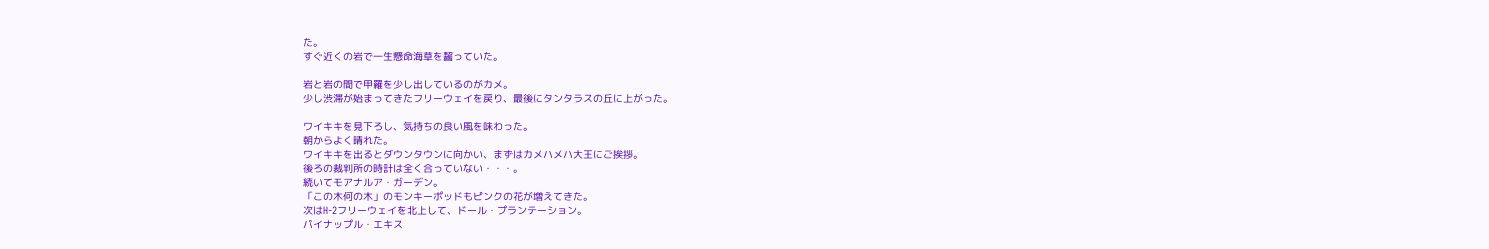た。
すぐ近くの岩で一生懸命海草を齧っていた。

岩と岩の間で甲羅を少し出しているのがカメ。
少し渋滞が始まってきたフリーウェイを戻り、最後にタンタラスの丘に上がった。

ワイキキを見下ろし、気持ちの良い風を味わった。
朝からよく晴れた。
ワイキキを出るとダウンタウンに向かい、まずはカメハメハ大王にご挨拶。
後ろの裁判所の時計は全く合っていない・・・。
続いてモアナルア・ガーデン。
「この木何の木」のモンキーポッドもピンクの花が増えてきた。
次はH-2フリーウェイを北上して、ドール・プランテーション。
パイナップル・エキス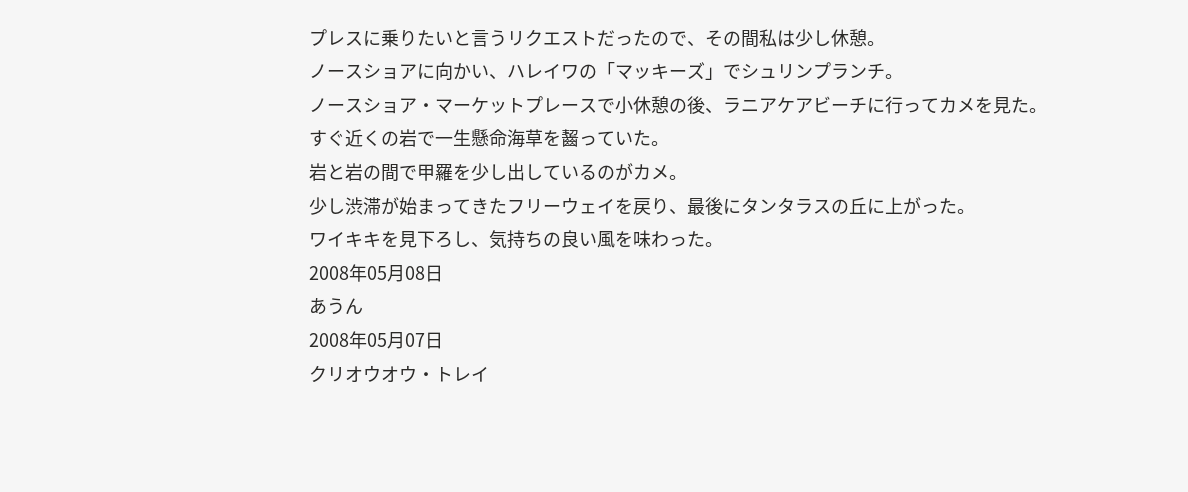プレスに乗りたいと言うリクエストだったので、その間私は少し休憩。
ノースショアに向かい、ハレイワの「マッキーズ」でシュリンプランチ。
ノースショア・マーケットプレースで小休憩の後、ラニアケアビーチに行ってカメを見た。
すぐ近くの岩で一生懸命海草を齧っていた。
岩と岩の間で甲羅を少し出しているのがカメ。
少し渋滞が始まってきたフリーウェイを戻り、最後にタンタラスの丘に上がった。
ワイキキを見下ろし、気持ちの良い風を味わった。
2008年05月08日
あうん
2008年05月07日
クリオウオウ・トレイ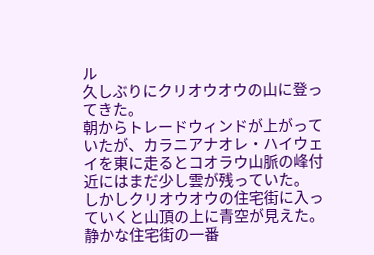ル
久しぶりにクリオウオウの山に登ってきた。
朝からトレードウィンドが上がっていたが、カラニアナオレ・ハイウェイを東に走るとコオラウ山脈の峰付近にはまだ少し雲が残っていた。
しかしクリオウオウの住宅街に入っていくと山頂の上に青空が見えた。
静かな住宅街の一番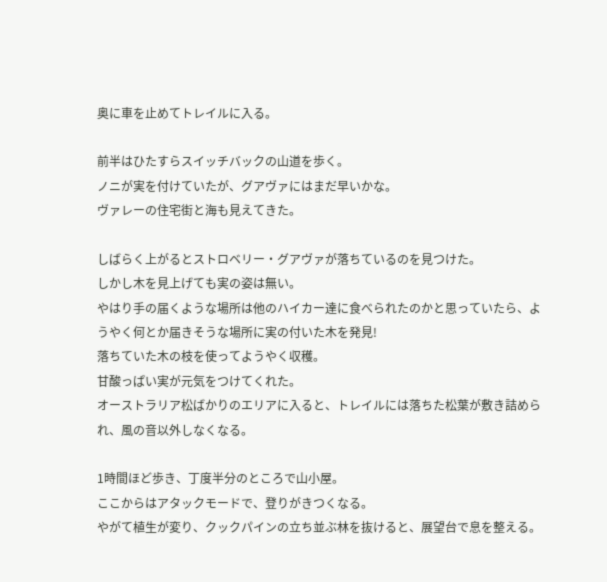奥に車を止めてトレイルに入る。

前半はひたすらスイッチバックの山道を歩く。
ノニが実を付けていたが、グアヴァにはまだ早いかな。
ヴァレーの住宅街と海も見えてきた。

しばらく上がるとストロベリー・グアヴァが落ちているのを見つけた。
しかし木を見上げても実の姿は無い。
やはり手の届くような場所は他のハイカー達に食べられたのかと思っていたら、ようやく何とか届きそうな場所に実の付いた木を発見!
落ちていた木の枝を使ってようやく収穫。
甘酸っぱい実が元気をつけてくれた。
オーストラリア松ばかりのエリアに入ると、トレイルには落ちた松葉が敷き詰められ、風の音以外しなくなる。

1時間ほど歩き、丁度半分のところで山小屋。
ここからはアタックモードで、登りがきつくなる。
やがて植生が変り、クックパインの立ち並ぶ林を抜けると、展望台で息を整える。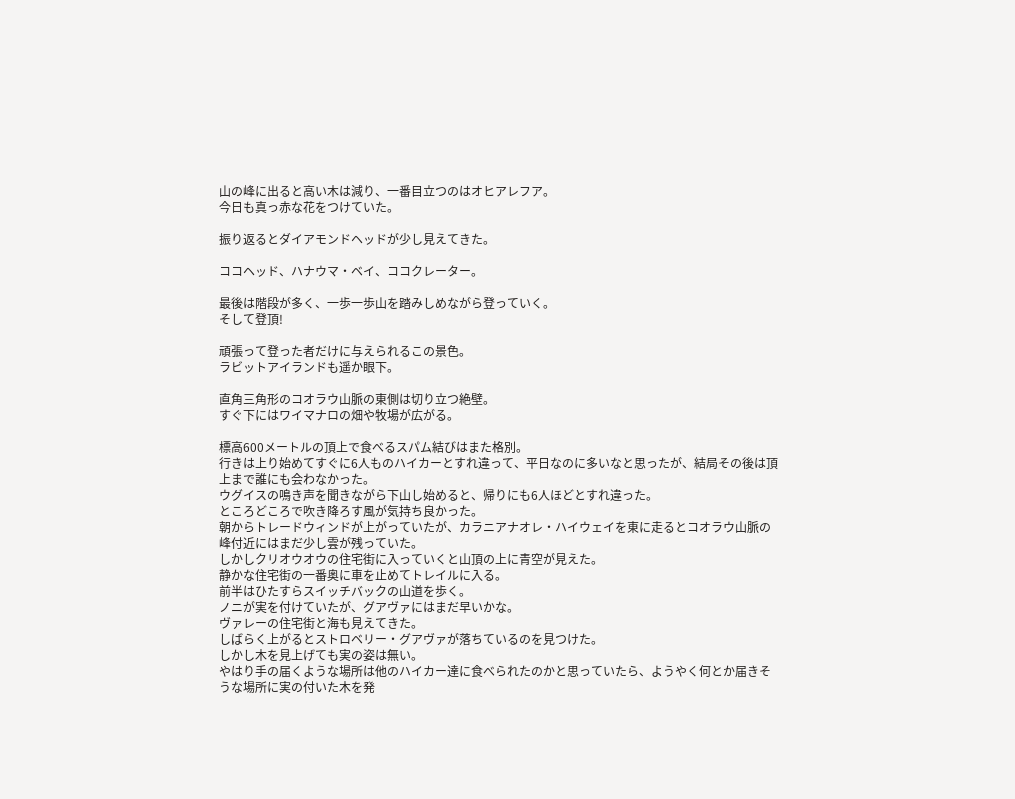山の峰に出ると高い木は減り、一番目立つのはオヒアレフア。
今日も真っ赤な花をつけていた。

振り返るとダイアモンドヘッドが少し見えてきた。

ココヘッド、ハナウマ・ベイ、ココクレーター。

最後は階段が多く、一歩一歩山を踏みしめながら登っていく。
そして登頂!

頑張って登った者だけに与えられるこの景色。
ラビットアイランドも遥か眼下。

直角三角形のコオラウ山脈の東側は切り立つ絶壁。
すぐ下にはワイマナロの畑や牧場が広がる。

標高600メートルの頂上で食べるスパム結びはまた格別。
行きは上り始めてすぐに6人ものハイカーとすれ違って、平日なのに多いなと思ったが、結局その後は頂上まで誰にも会わなかった。
ウグイスの鳴き声を聞きながら下山し始めると、帰りにも6人ほどとすれ違った。
ところどころで吹き降ろす風が気持ち良かった。
朝からトレードウィンドが上がっていたが、カラニアナオレ・ハイウェイを東に走るとコオラウ山脈の峰付近にはまだ少し雲が残っていた。
しかしクリオウオウの住宅街に入っていくと山頂の上に青空が見えた。
静かな住宅街の一番奥に車を止めてトレイルに入る。
前半はひたすらスイッチバックの山道を歩く。
ノニが実を付けていたが、グアヴァにはまだ早いかな。
ヴァレーの住宅街と海も見えてきた。
しばらく上がるとストロベリー・グアヴァが落ちているのを見つけた。
しかし木を見上げても実の姿は無い。
やはり手の届くような場所は他のハイカー達に食べられたのかと思っていたら、ようやく何とか届きそうな場所に実の付いた木を発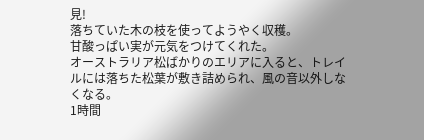見!
落ちていた木の枝を使ってようやく収穫。
甘酸っぱい実が元気をつけてくれた。
オーストラリア松ばかりのエリアに入ると、トレイルには落ちた松葉が敷き詰められ、風の音以外しなくなる。
1時間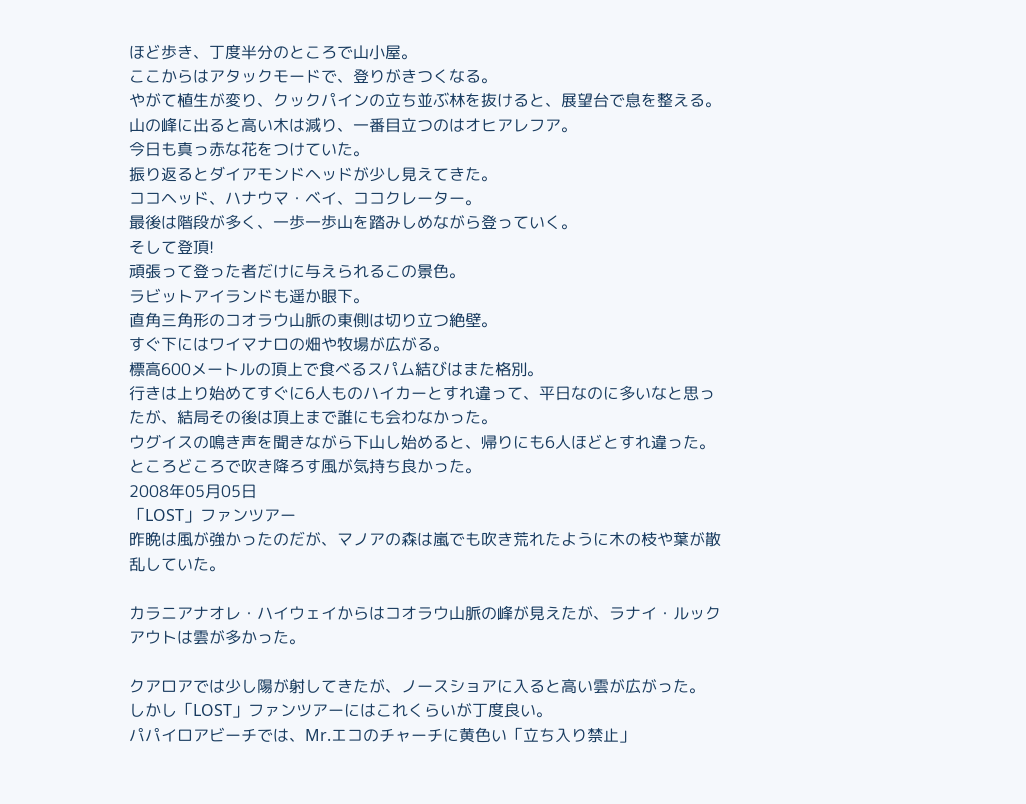ほど歩き、丁度半分のところで山小屋。
ここからはアタックモードで、登りがきつくなる。
やがて植生が変り、クックパインの立ち並ぶ林を抜けると、展望台で息を整える。
山の峰に出ると高い木は減り、一番目立つのはオヒアレフア。
今日も真っ赤な花をつけていた。
振り返るとダイアモンドヘッドが少し見えてきた。
ココヘッド、ハナウマ・ベイ、ココクレーター。
最後は階段が多く、一歩一歩山を踏みしめながら登っていく。
そして登頂!
頑張って登った者だけに与えられるこの景色。
ラビットアイランドも遥か眼下。
直角三角形のコオラウ山脈の東側は切り立つ絶壁。
すぐ下にはワイマナロの畑や牧場が広がる。
標高600メートルの頂上で食べるスパム結びはまた格別。
行きは上り始めてすぐに6人ものハイカーとすれ違って、平日なのに多いなと思ったが、結局その後は頂上まで誰にも会わなかった。
ウグイスの鳴き声を聞きながら下山し始めると、帰りにも6人ほどとすれ違った。
ところどころで吹き降ろす風が気持ち良かった。
2008年05月05日
「LOST」ファンツアー
昨晩は風が強かったのだが、マノアの森は嵐でも吹き荒れたように木の枝や葉が散乱していた。

カラニアナオレ・ハイウェイからはコオラウ山脈の峰が見えたが、ラナイ・ルックアウトは雲が多かった。

クアロアでは少し陽が射してきたが、ノースショアに入ると高い雲が広がった。
しかし「LOST」ファンツアーにはこれくらいが丁度良い。
パパイロアビーチでは、Mr.エコのチャーチに黄色い「立ち入り禁止」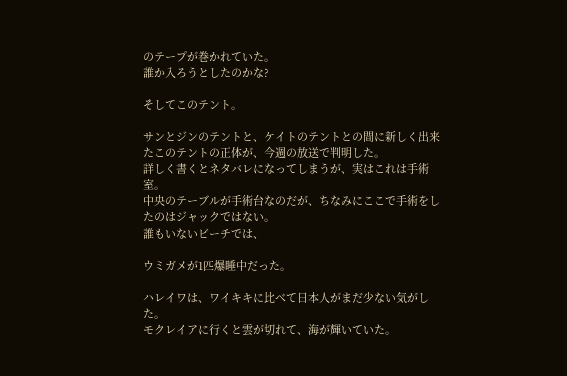のテープが巻かれていた。
誰か入ろうとしたのかな?

そしてこのテント。

サンとジンのテントと、ケイトのテントとの間に新しく出来たこのテントの正体が、今週の放送で判明した。
詳しく書くとネタバレになってしまうが、実はこれは手術室。
中央のテーブルが手術台なのだが、ちなみにここで手術をしたのはジャックではない。
誰もいないビーチでは、

ウミガメが1匹爆睡中だった。

ハレイワは、ワイキキに比べて日本人がまだ少ない気がした。
モクレイアに行くと雲が切れて、海が輝いていた。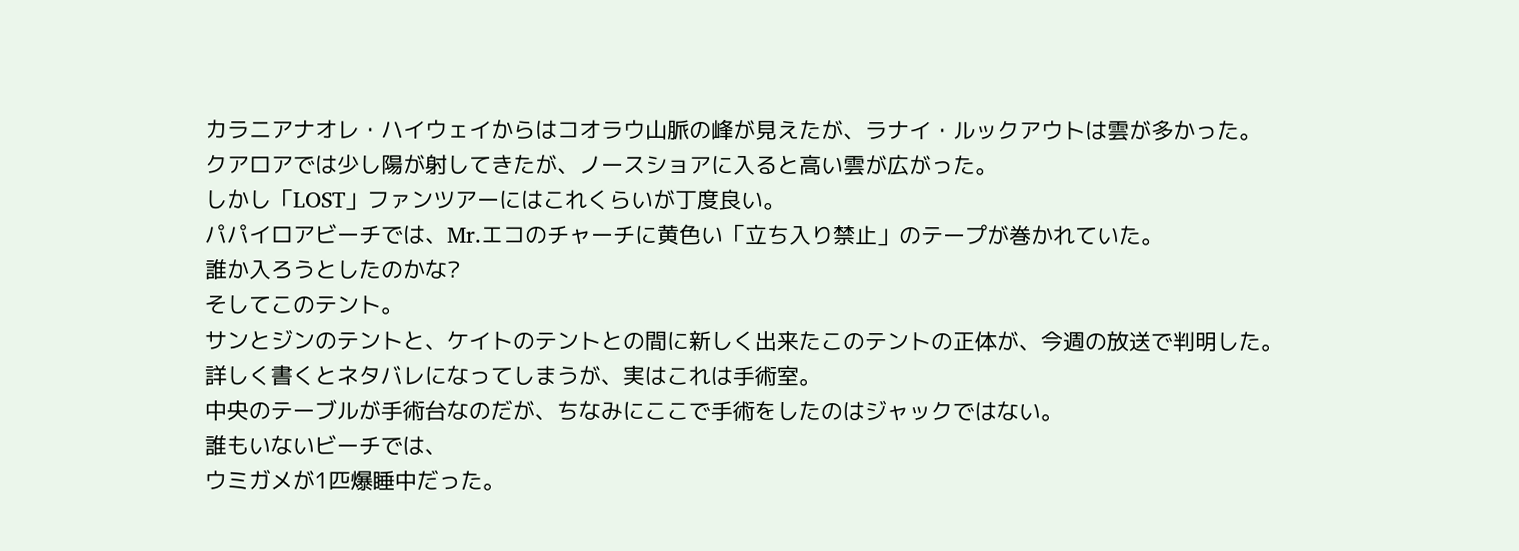カラニアナオレ・ハイウェイからはコオラウ山脈の峰が見えたが、ラナイ・ルックアウトは雲が多かった。
クアロアでは少し陽が射してきたが、ノースショアに入ると高い雲が広がった。
しかし「LOST」ファンツアーにはこれくらいが丁度良い。
パパイロアビーチでは、Mr.エコのチャーチに黄色い「立ち入り禁止」のテープが巻かれていた。
誰か入ろうとしたのかな?
そしてこのテント。
サンとジンのテントと、ケイトのテントとの間に新しく出来たこのテントの正体が、今週の放送で判明した。
詳しく書くとネタバレになってしまうが、実はこれは手術室。
中央のテーブルが手術台なのだが、ちなみにここで手術をしたのはジャックではない。
誰もいないビーチでは、
ウミガメが1匹爆睡中だった。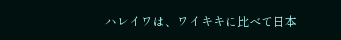ハレイワは、ワイキキに比べて日本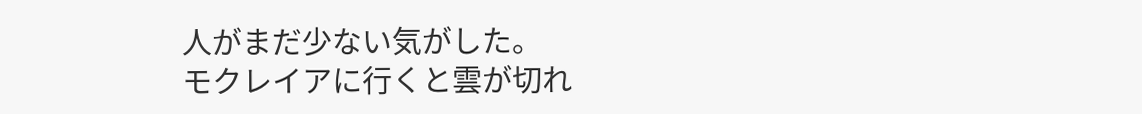人がまだ少ない気がした。
モクレイアに行くと雲が切れ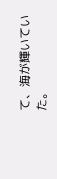て、海が輝いていた。